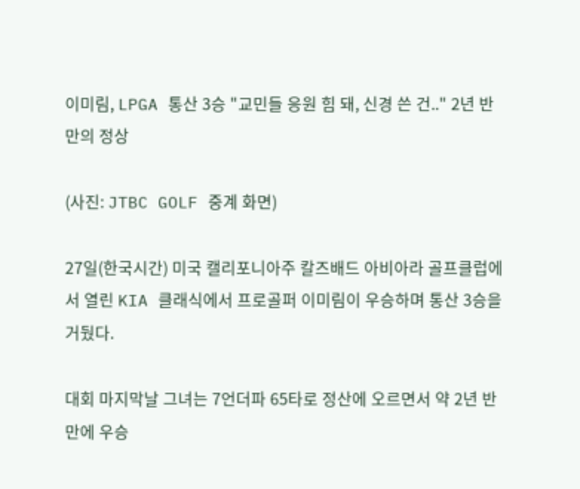이미림, LPGA 통산 3승 "교민들 응원 힘 돼, 신경 쓴 건.." 2년 반 만의 정상

(사진: JTBC GOLF 중계 화면)

27일(한국시간) 미국 캘리포니아주 칼즈배드 아비아라 골프클럽에서 열린 KIA 클래식에서 프로골퍼 이미림이 우승하며 통산 3승을 거뒀다.

대회 마지막날 그녀는 7언더파 65타로 정산에 오르면서 약 2년 반 만에 우승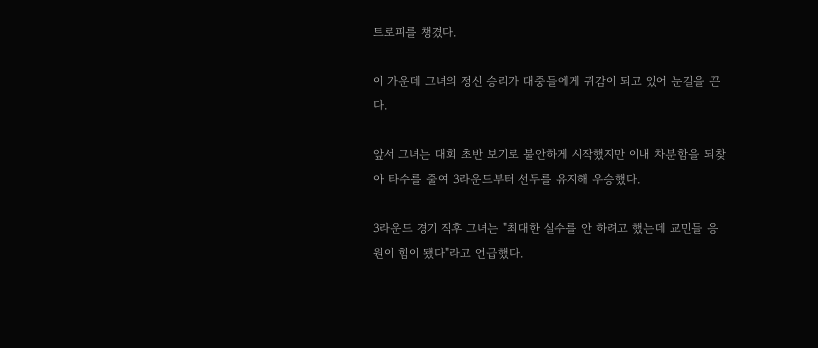트로피를 챙겼다.

이 가운데 그녀의 정신 승리가 대중들에게 귀감이 되고 있어 눈길을 끈다.

앞서 그녀는 대회 초반 보기로 불안하게 시작했지만 이내 차분함을 되찾아 타수를 줄여 3라운드부터 선두를 유지해 우승했다.

3라운드 경기 직후 그녀는 "최대한 실수를 안 하려고 했는데 교민들 응원이 힘이 됐다"라고 언급했다.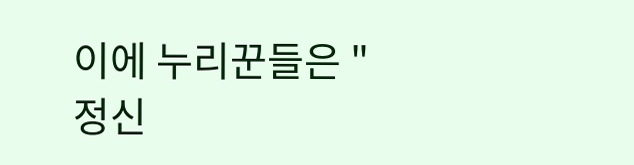이에 누리꾼들은 "정신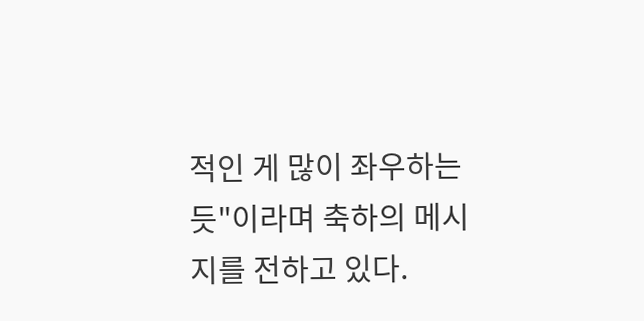적인 게 많이 좌우하는 듯"이라며 축하의 메시지를 전하고 있다.